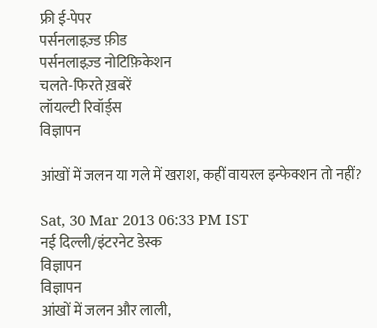फ्री ई-पेपर
पर्सनलाइज़्ड फ़ीड
पर्सनलाइज़्ड नोटिफ़िकेशन
चलते-फिरते ख़बरें
लॉयल्टी रिवॉर्ड्स
विज्ञापन

आंखों में जलन या गले में खराश, कहीं वायरल इन्फेक्शन तो नहीं?

Sat, 30 Mar 2013 06:33 PM IST
नई दिल्ली/इंटरनेट डेस्क
विज्ञापन
विज्ञापन
आंखों में जलन और लाली,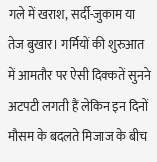गले में खराश, सर्दी-जुकाम या तेज बुखार। गर्मियों की शुरुआत में आमतौर पर ऐसी दिक्कतें सुनने अटपटी लगती हैं लेकिन इन दिनों मौसम के बदलते मिजाज के बीच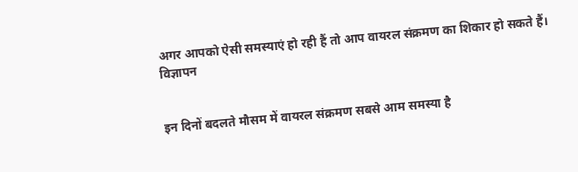अगर आपको ऐसी समस्याएं हो रही हैं तो आप वायरल संक्रमण का शिकार हो सकते हैं।
विज्ञापन


इन दिनों बदलते मौसम में वायरल संक्रमण सबसे आम समस्या है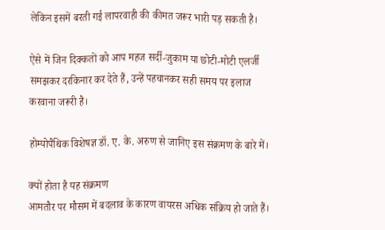लेकिन इसमें बरती गई लापरवाही की कीमत जरूर भारी पड़ सकती है।

ऐसे में जिन दिक्कतों को आप महज सर्दी-जुकाम या छोटी-मोटी एलर्जी समझकर दरकिनार कर देते हैं, उन्हें पहचानकर सही समय पर इलाज करवाना जरूरी है।

होम्योपैथिक विशेषज्ञ डॉ. ए. के. अरुण से जानिए इस संक्रमण के बारे में।

क्यों होता है यह संक्रमण
आमतौर पर मौसम में बदलाव के कारण वायरस अधिक संक्रिय हो जाते हैं।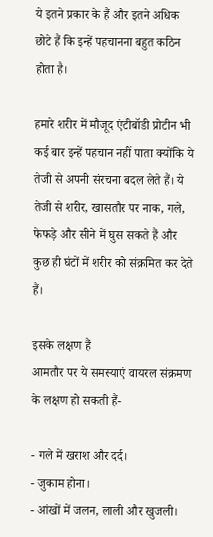ये इतने प्रकार के हैं और इतने अधिक छोटे हैं कि इन्हें पहचानना बहुत कठिन होता है।

हमारे शरीर में मौजूद एंटीबॉडी प्रोटीन भी कई बार इन्हें पहचान नहीं पाता क्योंकि ये तेजी से अपनी संरचना बदल लेते हैं। ये तेजी से शरीर, खासतौर पर नाक, गले, फेफड़े और सीने में घुस सकते हैं और कुछ ही घंटों में शरीर को संक्रमित कर देते हैं।

इसके लक्षण हैं
आमतौर पर ये समस्याएं वायरल संक्रमण के लक्षण हो सकती हैं-

- गले में खराश और दर्द।
- जुकाम होना।
- आंखों में जलन, लाली और खुजली।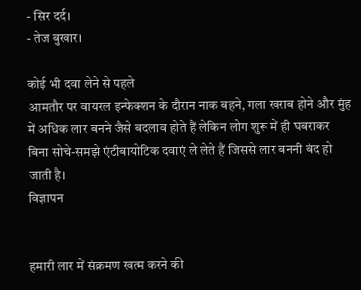- सिर दर्द।
- तेज बुखार।

कोई भी दवा लेने से पहले
आमतौर पर वायरल इन्फेक्शन के दौरान नाक बहने, गला खराब होने और मुंह में अधिक लार बनने जैसे बदलाव होते हैं लेकिन लोग शुरू में ही घबराकर बिना सोचे-समझे एंटीबायोटिक दवाएं ले लेते हैं जिससे लार बननी बंद हो जाती है।
विज्ञापन


हमारी लार में संक्रमण खत्म करने की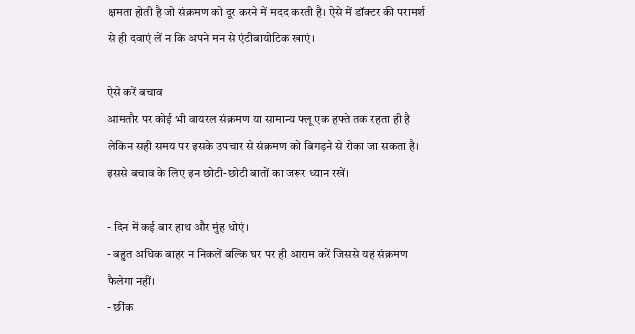क्षमता होती है जो संक्रमण को दूर करने में मदद करती है। ऐसे में डॉक्टर की परामर्श से ही दवाएं लें न कि अपने मन से एंटीबायोटिक खाएं।

ऐसे करें बचाव
आमतौर पर कोई भी वायरल संक्रमण या सामान्य फ्लू एक हफ्ते तक रहता ही है लेकिन सही समय पर इसके उपचार से संक्रमण को बिगड़ने से रोका जा सकता है। इससे बचाव के लिए इन छोटी-छोटी बातों का जरूर ध्यान रखें।

- दिन में कई बार हाथ और मुंह धोएं।
- बहुत अधिक बाहर न निकलें बल्कि घर पर ही आराम करें जिससे यह संक्रमण फैलेगा नहीं।
- छींक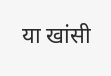या खांसी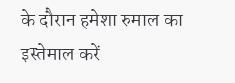के दौरान हमेशा रुमाल का इस्तेमाल करें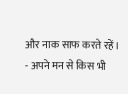और नाक साफ करते रहें।
- अपने मन से किस भी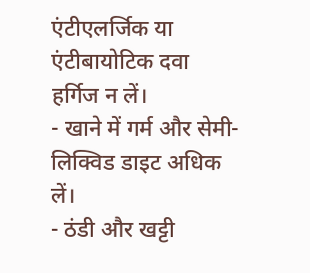एंटीएलर्जिक या एंटीबायोटिक दवा हर्गिज न लें।
- खाने में गर्म और सेमी-लिक्विड डाइट अधिक लें।
- ठंडी और खट्टी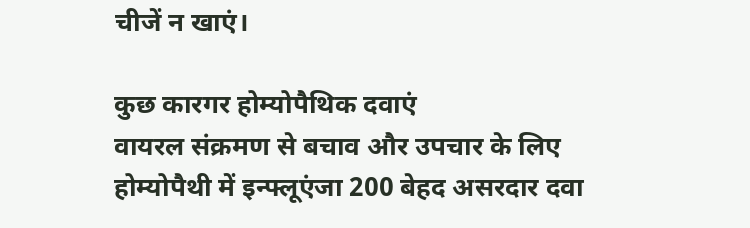चीजें न खाएं।

कुछ कारगर होम्योपैथिक दवाएं
वायरल संक्रमण से बचाव और उपचार के लिए होम्योपैथी में इन्फ्लूएंजा 200 बेहद असरदार दवा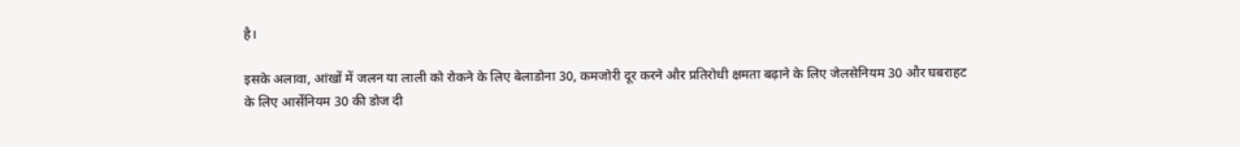है।

इसके अलावा, आंखों में जलन या लाली को रोकने के लिए बेलाडोना 30, कमजोरी दूर करने और प्रतिरोधी क्षमता बढ़ाने के लिए जेलसेनियम 30 और घबराहट के लिए आर्सेनियम 30 की डोज दी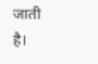जाती है।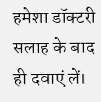हमेशा डॉक्टरी सलाह के बाद ही दवाएं लें।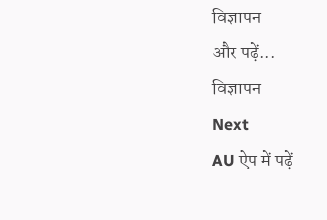विज्ञापन
और पढ़ें...
विज्ञापन
Next
AU ऐप में पढ़ें